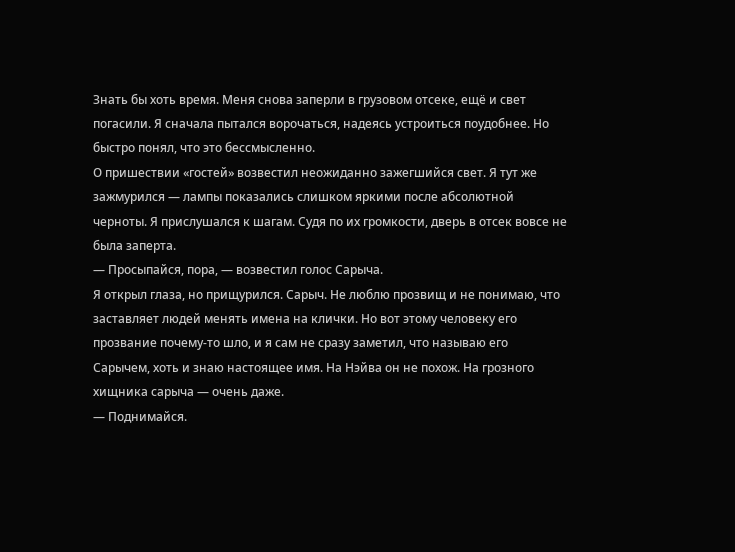Знать бы хоть время. Меня снова заперли в грузовом отсеке, ещё и свет погасили. Я сначала пытался ворочаться, надеясь устроиться поудобнее. Но быстро понял, что это бессмысленно.
О пришествии «гостей» возвестил неожиданно зажегшийся свет. Я тут же зажмурился — лампы показались слишком яркими после абсолютной черноты. Я прислушался к шагам. Судя по их громкости, дверь в отсек вовсе не была заперта.
— Просыпайся, пора, — возвестил голос Сарыча.
Я открыл глаза, но прищурился. Сарыч. Не люблю прозвищ и не понимаю, что заставляет людей менять имена на клички. Но вот этому человеку его прозвание почему-то шло, и я сам не сразу заметил, что называю его Сарычем, хоть и знаю настоящее имя. На Нэйва он не похож. На грозного хищника сарыча — очень даже.
— Поднимайся.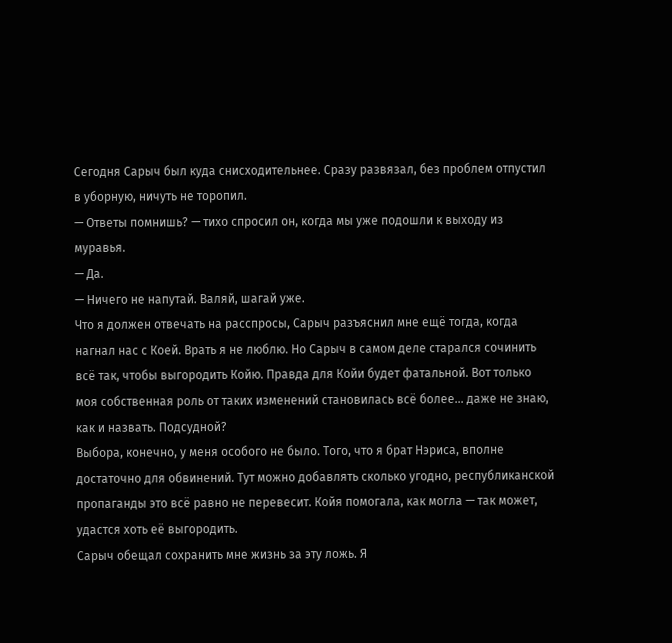Сегодня Сарыч был куда снисходительнее. Сразу развязал, без проблем отпустил в уборную, ничуть не торопил.
— Ответы помнишь? — тихо спросил он, когда мы уже подошли к выходу из муравья.
— Да.
— Ничего не напутай. Валяй, шагай уже.
Что я должен отвечать на расспросы, Сарыч разъяснил мне ещё тогда, когда нагнал нас с Коей. Врать я не люблю. Но Сарыч в самом деле старался сочинить всё так, чтобы выгородить Койю. Правда для Койи будет фатальной. Вот только моя собственная роль от таких изменений становилась всё более… даже не знаю, как и назвать. Подсудной?
Выбора, конечно, у меня особого не было. Того, что я брат Нэриса, вполне достаточно для обвинений. Тут можно добавлять сколько угодно, республиканской пропаганды это всё равно не перевесит. Койя помогала, как могла — так может, удастся хоть её выгородить.
Сарыч обещал сохранить мне жизнь за эту ложь. Я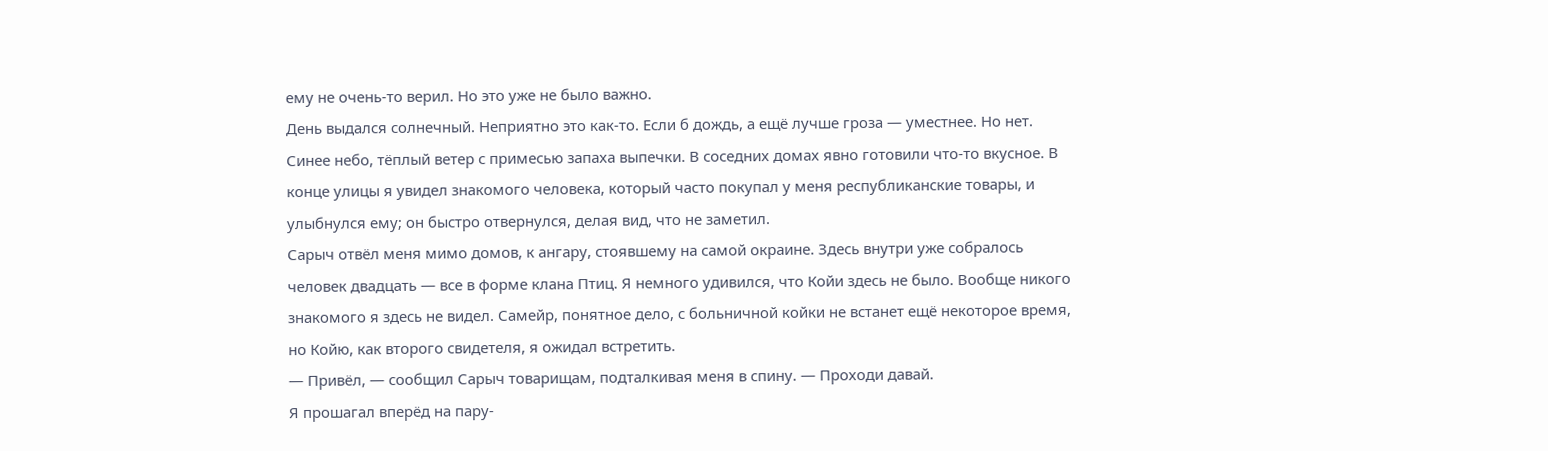ему не очень-то верил. Но это уже не было важно.
День выдался солнечный. Неприятно это как-то. Если б дождь, а ещё лучше гроза — уместнее. Но нет. Синее небо, тёплый ветер с примесью запаха выпечки. В соседних домах явно готовили что-то вкусное. В конце улицы я увидел знакомого человека, который часто покупал у меня республиканские товары, и улыбнулся ему; он быстро отвернулся, делая вид, что не заметил.
Сарыч отвёл меня мимо домов, к ангару, стоявшему на самой окраине. Здесь внутри уже собралось человек двадцать — все в форме клана Птиц. Я немного удивился, что Койи здесь не было. Вообще никого знакомого я здесь не видел. Самейр, понятное дело, с больничной койки не встанет ещё некоторое время, но Койю, как второго свидетеля, я ожидал встретить.
— Привёл, — сообщил Сарыч товарищам, подталкивая меня в спину. — Проходи давай.
Я прошагал вперёд на пару-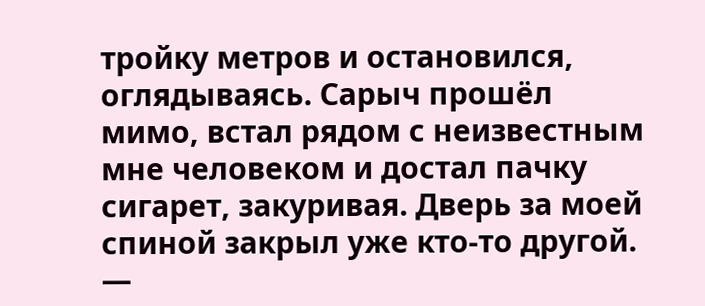тройку метров и остановился, оглядываясь. Сарыч прошёл мимо, встал рядом с неизвестным мне человеком и достал пачку сигарет, закуривая. Дверь за моей спиной закрыл уже кто-то другой.
—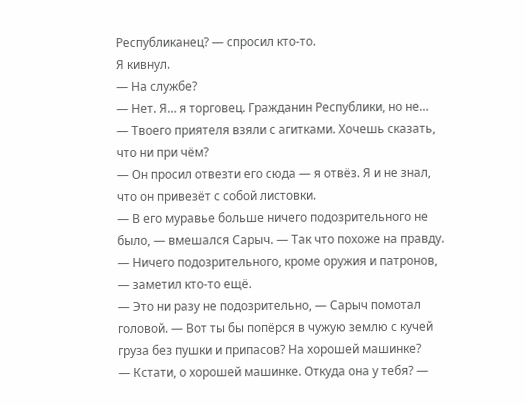Республиканец? — спросил кто-то.
Я кивнул.
— На службе?
— Нет. Я… я торговец. Гражданин Республики, но не…
— Твоего приятеля взяли с агитками. Хочешь сказать, что ни при чём?
— Он просил отвезти его сюда — я отвёз. Я и не знал, что он привезёт с собой листовки.
— В его муравье больше ничего подозрительного не было, — вмешался Сарыч. — Так что похоже на правду.
— Ничего подозрительного, кроме оружия и патронов, — заметил кто-то ещё.
— Это ни разу не подозрительно, — Сарыч помотал головой. — Вот ты бы попёрся в чужую землю с кучей груза без пушки и припасов? На хорошей машинке?
— Кстати, о хорошей машинке. Откуда она у тебя? —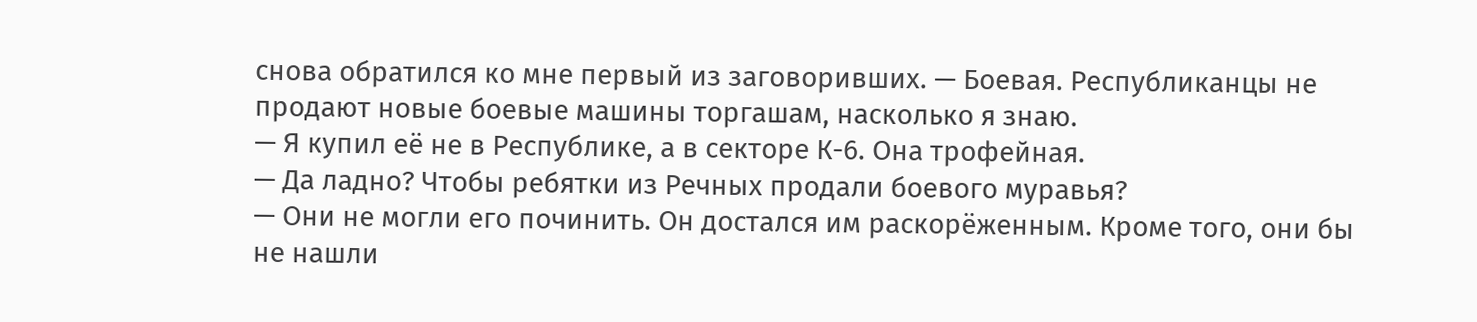снова обратился ко мне первый из заговоривших. — Боевая. Республиканцы не продают новые боевые машины торгашам, насколько я знаю.
— Я купил её не в Республике, а в секторе К-6. Она трофейная.
— Да ладно? Чтобы ребятки из Речных продали боевого муравья?
— Они не могли его починить. Он достался им раскорёженным. Кроме того, они бы не нашли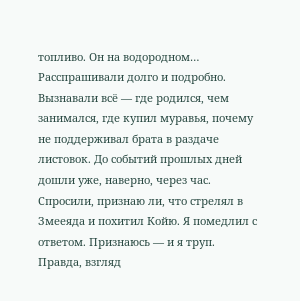топливо. Он на водородном…
Расспрашивали долго и подробно. Вызнавали всё — где родился, чем занимался, где купил муравья, почему не поддерживал брата в раздаче листовок. До событий прошлых дней дошли уже, наверно, через час. Спросили, признаю ли, что стрелял в Змееяда и похитил Койю. Я помедлил с ответом. Признаюсь — и я труп. Правда, взгляд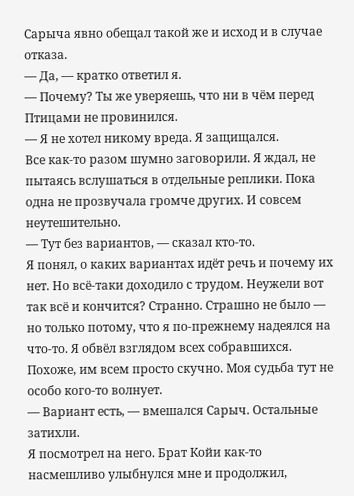Сарыча явно обещал такой же и исход и в случае отказа.
— Да, — кратко ответил я.
— Почему? Ты же уверяешь, что ни в чём перед Птицами не провинился.
— Я не хотел никому вреда. Я защищался.
Все как-то разом шумно заговорили. Я ждал, не пытаясь вслушаться в отдельные реплики. Пока одна не прозвучала громче других. И совсем неутешительно.
— Тут без вариантов, — сказал кто-то.
Я понял, о каких вариантах идёт речь и почему их нет. Но всё-таки доходило с трудом. Неужели вот так всё и кончится? Странно. Страшно не было — но только потому, что я по-прежнему надеялся на что-то. Я обвёл взглядом всех собравшихся. Похоже, им всем просто скучно. Моя судьба тут не особо кого-то волнует.
— Вариант есть, — вмешался Сарыч. Остальные затихли.
Я посмотрел на него. Брат Койи как-то насмешливо улыбнулся мне и продолжил,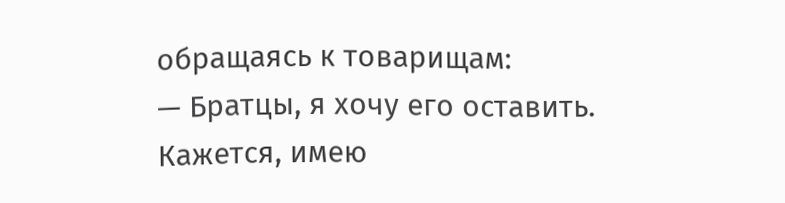обращаясь к товарищам:
— Братцы, я хочу его оставить. Кажется, имею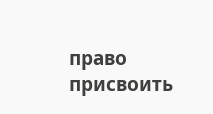право присвоить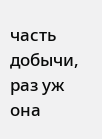часть добычи, раз уж она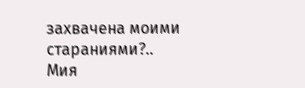захвачена моими стараниями?..
Мия